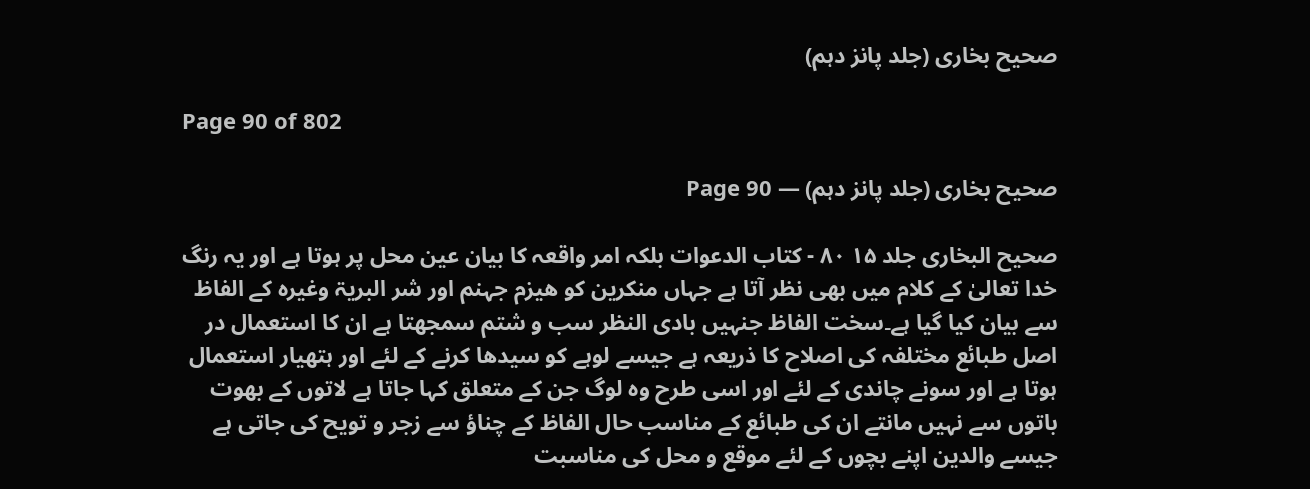صحیح بخاری (جلد پانز دہم)

Page 90 of 802

صحیح بخاری (جلد پانز دہم) — Page 90

صحیح البخاری جلد ۱۵ ۸۰ - كتاب الدعوات بلکہ امر واقعہ کا بیان عین محل پر ہوتا ہے اور یہ رنگ خدا تعالیٰ کے کلام میں بھی نظر آتا ہے جہاں منکرین کو ھیزم جہنم اور شر البریۃ وغیرہ کے الفاظ سے بیان کیا گیا ہے۔سخت الفاظ جنہیں بادی النظر سب و شتم سمجھتا ہے ان کا استعمال در اصل طبائع مختلفہ کی اصلاح کا ذریعہ ہے جیسے لوہے کو سیدھا کرنے کے لئے اور ہتھیار استعمال ہوتا ہے اور سونے چاندی کے لئے اور اسی طرح وہ لوگ جن کے متعلق کہا جاتا ہے لاتوں کے بھوت باتوں سے نہیں مانتے ان کی طبائع کے مناسب حال الفاظ کے چناؤ سے زجر و تویح کی جاتی ہے جیسے والدین اپنے بچوں کے لئے موقع و محل کی مناسبت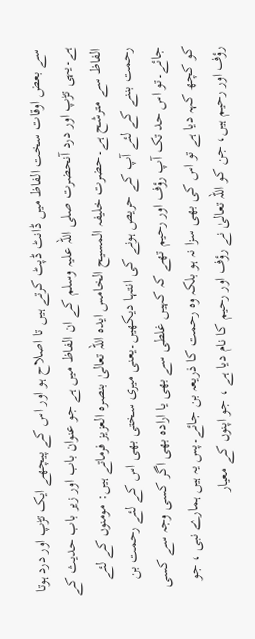سے بعض اوقات سخت الفاظ میں ڈانٹ ڈپٹ کرتے ہیں تا اصلاح ہو اور اس کے پیچھے ایک تڑپ اور درد ہوتا ہے۔یہی تڑپ اور درد آنحضرت صلی اللہ علیہ وسلم کے ان الفاظ میں ہے جو عنوان باب اور زیر باب حدیث کے الفاظ سے مترشح ہے۔حضرت خلیفہ المسیح الخامس ایدہ اللہ تعالیٰ بنصرہ العزیز فرماتے ہیں: مومنوں کے لئے رحمت بننے کے لئے آپ کے حریص ہونے کی انتہا دیکھیں۔یعنی میری سختی بھی اس کے لئے رحمت بن جائے۔تو اس حد تک آپ رؤف اور رحیم تھے کہ کہیں غلطی سے بھی یا ارادہ بھی اگر کسی وجہ سے کسی کو کچھ کہہ دیا ہے تو اس کی بھی سزا نہ ہو بلکہ وہ رحمت کا ذریعہ بن جائے۔پس یہ ہیں ہمارے نبی ، جو رؤف اور رحیم ہیں، جن کو اللہ تعالیٰ نے رؤف اور رحیم کا نام دیا ہے ، جو اپنوں کے معیار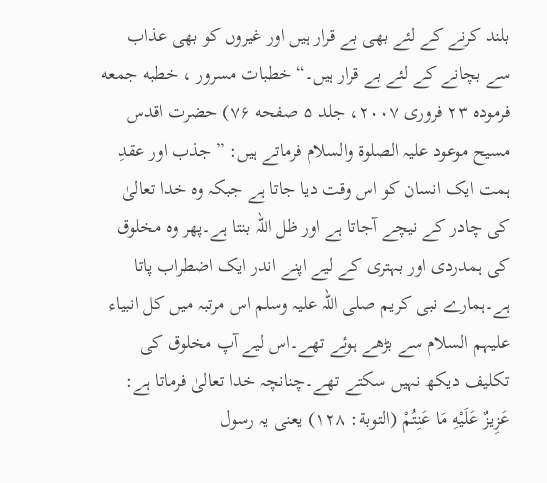بلند کرنے کے لئے بھی بے قرار ہیں اور غیروں کو بھی عذاب سے بچانے کے لئے بے قرار ہیں۔“ خطبات مسرور ، خطبه جمعه فرموده ۲۳ فروری ۲۰۰۷، جلد ۵ صفحه ۷۶) حضرت اقدس مسیح موعود علیہ الصلوۃ والسلام فرماتے ہیں: ”جذب اور عقدِ ہمت ایک انسان کو اس وقت دیا جاتا ہے جبکہ وہ خدا تعالیٰ کی چادر کے نیچے آجاتا ہے اور ظل اللہ بنتا ہے۔پھر وہ مخلوق کی ہمدردی اور بہتری کے لیے اپنے اندر ایک اضطراب پاتا ہے۔ہمارے نبی کریم صلی اللہ علیہ وسلم اس مرتبہ میں کل انبیاء علیہم السلام سے بڑھے ہوئے تھے۔اس لیے آپ مخلوق کی تکلیف دیکھ نہیں سکتے تھے۔چنانچہ خدا تعالیٰ فرماتا ہے: عَزِيزٌ عَلَيْهِ مَا عَنِتُمْ (التوبة: ۱۲۸) یعنی یہ رسول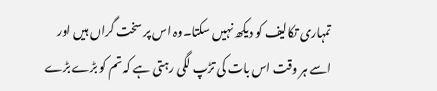تمہاری تکالیف کو دیکھ نہیں سکتا۔وہ اس پر سخت گراں ہیں اور اسے ہر وقت اس بات کی تڑپ لگی رہتی ہے کہ تم کو بڑے بڑے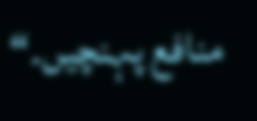منافع پہنچیں۔“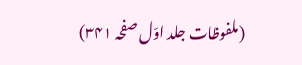(ملفوظات جلد اوّل صفحہ ۳۴۱)